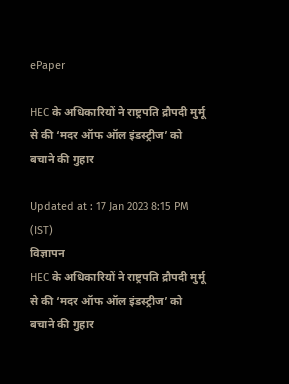ePaper

HEC के अधिकारियों ने राष्ट्रपति द्रौपदी मुर्मू से की ‘मदर ऑफ ऑल इंडस्ट्रीज’ को बचाने की गुहार

Updated at : 17 Jan 2023 8:15 PM (IST)
विज्ञापन
HEC के अधिकारियों ने राष्ट्रपति द्रौपदी मुर्मू से की ‘मदर ऑफ ऑल इंडस्ट्रीज’ को बचाने की गुहार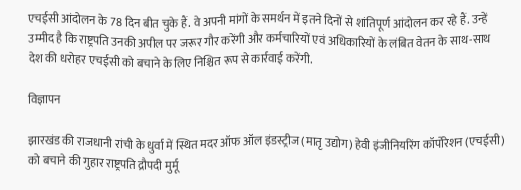एचईसी आंदोलन के 78 दिन बीत चुके हैं. वे अपनी मांगों के समर्थन में इतने दिनों से शांतिपूर्ण आंदोलन कर रहे हैं. उन्हें उम्मीद है कि राष्ट्रपति उनकी अपील पर जरूर गौर करेंगी और कर्मचारियों एवं अधिकारियों के लंबित वेतन के साथ-साथ देश की धरोहर एचईसी को बचाने के लिए निश्चित रूप से कार्रवाई करेंगी.

विज्ञापन

झारखंड की राजधानी रांची के धुर्वा में स्थित मदर ऑफ ऑल इंडस्ट्रीज (मातृ उद्योग) हेवी इंजीनियरिंग कॉर्पोरेशन (एचईसी) को बचाने की गुहार राष्ट्रपति द्रौपदी मुर्मू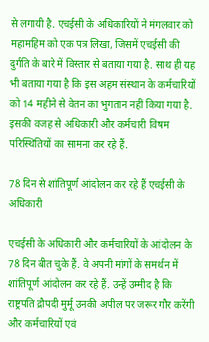से लगायी है. एचईसी के अधिकारियों ने मंगलवार को महामहिम को एक पत्र लिखा, जिसमें एचईसी की दुर्गति के बारे में विस्तार से बताया गया है. साथ ही यह भी बताया गया है कि इस अहम संस्थान के कर्मचारियों को 14 महीने से वेतन का भुगतान नहीं किया गया है. इसकी वजह से अधिकारी और कर्मचारी विषम परिस्थितियों का सामना कर रहे हैं.

78 दिन से शांतिपूर्ण आंदोलन कर रहे हैं एचईसी के अधिकारी

एचईसी के अधिकारी और कर्मचारियों के आंदोलन के 78 दिन बीत चुके हैं. वे अपनी मांगों के समर्थन में शांतिपूर्ण आंदोलन कर रहे हैं. उन्हें उम्मीद है कि राष्ट्रपति द्रौपदी मुर्मू उनकी अपील पर जरूर गौर करेंगी और कर्मचारियों एवं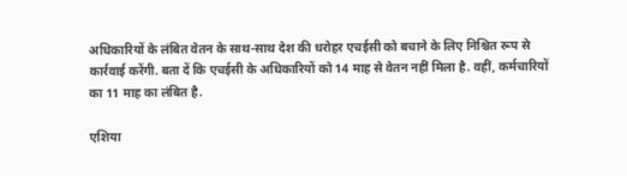अधिकारियों के लंबित वेतन के साथ-साथ देश की धरोहर एचईसी को बचाने के लिए निश्चित रूप से कार्रवाई करेंगी. बता दें कि एचईसी के अधिकारियों को 14 माह से वेतन नहीं मिला है. वहीं, कर्मचारियों का 11 माह का लंबित है.

एशिया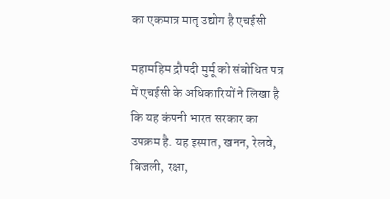का एकमात्र मातृ उद्योग है एचईसी

महामहिम द्रौपदी मुर्मू को संबोधित पत्र में एचईसी के अधिकारियों ने लिखा है कि यह कंपनी भारत सरकार का उपक्रम है. यह इस्पात, खनन, रेलवे, बिजली, रक्षा,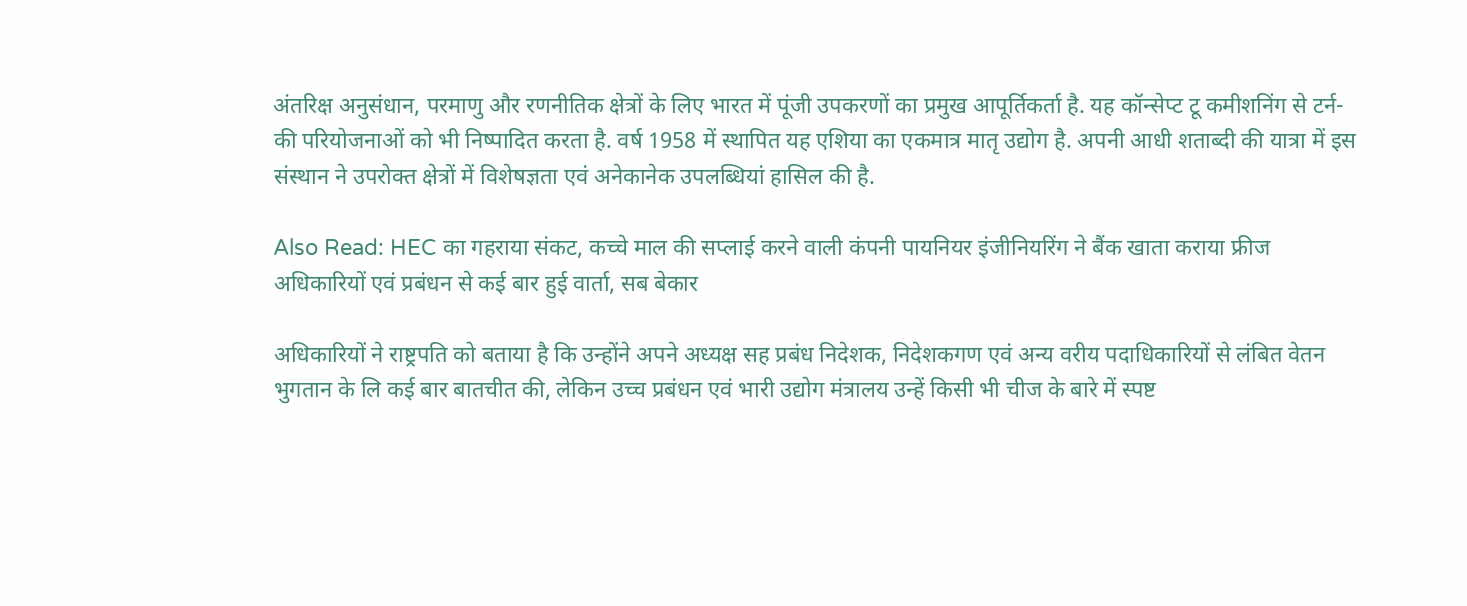अंतरिक्ष अनुसंधान, परमाणु और रणनीतिक क्षेत्रों के लिए भारत में पूंजी उपकरणों का प्रमुख आपूर्तिकर्ता है. यह कॉन्सेप्ट टू कमीशनिंग से टर्न-की परियोजनाओं को भी निष्पादित करता है. वर्ष 1958 में स्थापित यह एशिया का एकमात्र मातृ उद्योग है. अपनी आधी शताब्दी की यात्रा में इस संस्थान ने उपरोक्त क्षेत्रों में विशेषज्ञता एवं अनेकानेक उपलब्धियां हासिल की है.

Also Read: HEC का गहराया संकट, कच्चे माल की सप्लाई करने वाली कंपनी पायनियर इंजीनियरिंग ने बैंक खाता कराया फ्रीज
अधिकारियों एवं प्रबंधन से कई बार हुई वार्ता, सब बेकार

अधिकारियों ने राष्ट्रपति को बताया है कि उन्होंने अपने अध्यक्ष सह प्रबंध निदेशक, निदेशकगण एवं अन्य वरीय पदाधिकारियों से लंबित वेतन भुगतान के लि कई बार बातचीत की, लेकिन उच्च प्रबंधन एवं भारी उद्योग मंत्रालय उन्हें किसी भी चीज के बारे में स्पष्ट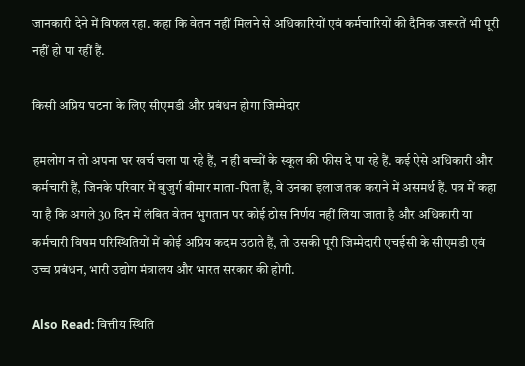जानकारी देने में विफल रहा. कहा कि वेतन नहीं मिलने से अधिकारियों एवं कर्मचारियों की दैनिक जरूरतें भी पूरी नहीं हो पा रहीं हैं.

किसी अप्रिय घटना के लिए सीएमडी और प्रबंधन होगा जिम्मेदार

हमलोग न तो अपना घर खर्च चला पा रहे हैं, न ही बच्चों के स्कूल की फीस दे पा रहे हैं. कई ऐसे अधिकारी और कर्मचारी हैं, जिनके परिवार में बुजुर्ग बीमार माता-पिता हैं, वे उनका इलाज तक कराने में असमर्थ हैं. पत्र में कहा या है कि अगले 30 दिन में लंबित वेतन भुगतान पर कोई ठोस निर्णय नहीं लिया जाता है और अधिकारी या कर्मचारी विषम परिस्थितियों में कोई अप्रिय कदम उठाते हैं, तो उसकी पूरी जिम्मेदारी एचईसी के सीएमडी एवं उच्च प्रबंधन, भारी उद्योग मंत्रालय और भारत सरकार की होगी.

Also Read: वित्तीय स्थिति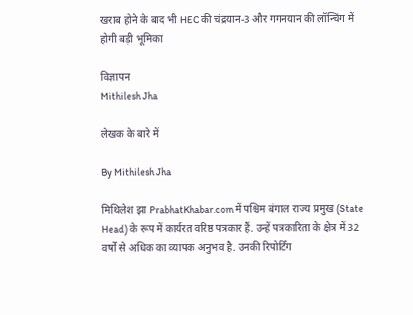खराब होने के बाद भी HEC की चंद्रयान-3 और गगनयान की लॉन्चिंग में होगी बड़ी भूमिका

विज्ञापन
Mithilesh Jha

लेखक के बारे में

By Mithilesh Jha

मिथिलेश झा PrabhatKhabar.com में पश्चिम बंगाल राज्य प्रमुख (State Head) के रूप में कार्यरत वरिष्ठ पत्रकार हैं. उन्हें पत्रकारिता के क्षेत्र में 32 वर्षों से अधिक का व्यापक अनुभव है. उनकी रिपोर्टिंग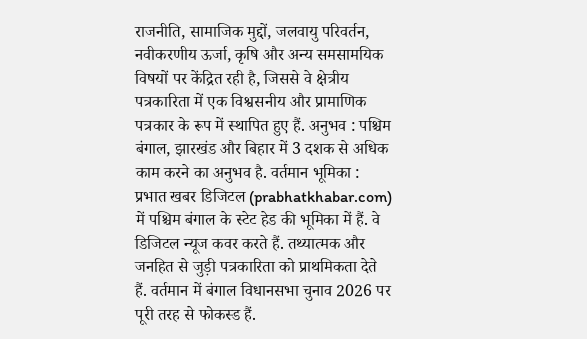राजनीति, सामाजिक मुद्दों, जलवायु परिवर्तन, नवीकरणीय ऊर्जा, कृषि और अन्य समसामयिक विषयों पर केंद्रित रही है, जिससे वे क्षेत्रीय पत्रकारिता में एक विश्वसनीय और प्रामाणिक पत्रकार के रूप में स्थापित हुए हैं. अनुभव : पश्चिम बंगाल, झारखंड और बिहार में 3 दशक से अधिक काम करने का अनुभव है. वर्तमान भूमिका : प्रभात खबर डिजिटल (prabhatkhabar.com) में पश्चिम बंगाल के स्टेट हेड की भूमिका में हैं. वे डिजिटल न्यूज कवर करते हैं. तथ्यात्मक और जनहित से जुड़ी पत्रकारिता को प्राथमिकता देते हैं. वर्तमान में बंगाल विधानसभा चुनाव 2026 पर पूरी तरह से फोकस्ड हैं.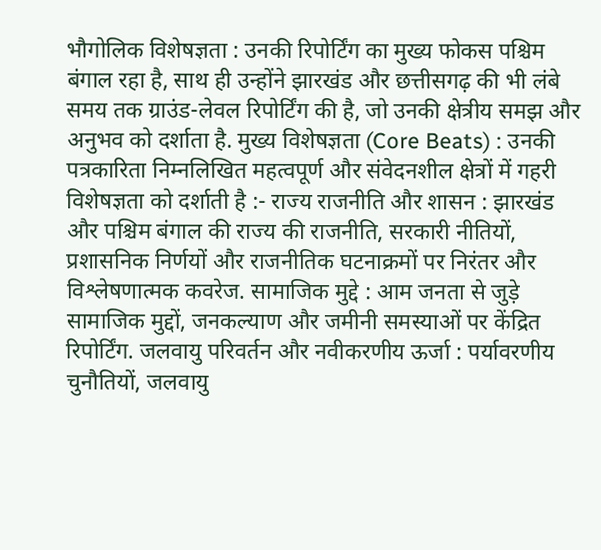भौगोलिक विशेषज्ञता : उनकी रिपोर्टिंग का मुख्य फोकस पश्चिम बंगाल रहा है, साथ ही उन्होंने झारखंड और छत्तीसगढ़ की भी लंबे समय तक ग्राउंड-लेवल रिपोर्टिंग की है, जो उनकी क्षेत्रीय समझ और अनुभव को दर्शाता है. मुख्य विशेषज्ञता (Core Beats) : उनकी पत्रकारिता निम्नलिखित महत्वपूर्ण और संवेदनशील क्षेत्रों में गहरी विशेषज्ञता को दर्शाती है :- राज्य राजनीति और शासन : झारखंड और पश्चिम बंगाल की राज्य की राजनीति, सरकारी नीतियों, प्रशासनिक निर्णयों और राजनीतिक घटनाक्रमों पर निरंतर और विश्लेषणात्मक कवरेज. सामाजिक मुद्दे : आम जनता से जुड़े सामाजिक मुद्दों, जनकल्याण और जमीनी समस्याओं पर केंद्रित रिपोर्टिंग. जलवायु परिवर्तन और नवीकरणीय ऊर्जा : पर्यावरणीय चुनौतियों, जलवायु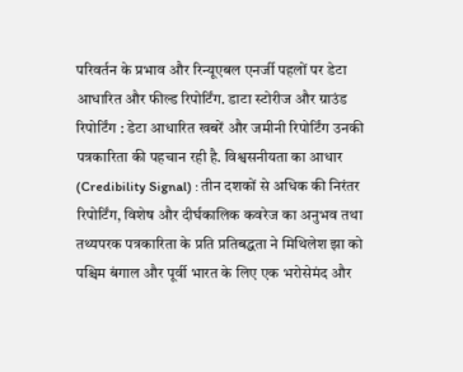परिवर्तन के प्रभाव और रिन्यूएबल एनर्जी पहलों पर डेटा आधारित और फील्ड रिपोर्टिंग. डाटा स्टोरीज और ग्राउंड रिपोर्टिंग : डेटा आधारित खबरें और जमीनी रिपोर्टिंग उनकी पत्रकारिता की पहचान रही है. विश्वसनीयता का आधार (Credibility Signal) : तीन दशकों से अधिक की निरंतर रिपोर्टिंग, विशेष और दीर्घकालिक कवरेज का अनुभव तथा तथ्यपरक पत्रकारिता के प्रति प्रतिबद्धता ने मिथिलेश झा को पश्चिम बंगाल और पूर्वी भारत के लिए एक भरोसेमंद और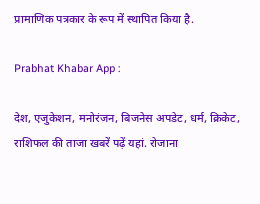प्रामाणिक पत्रकार के रूप में स्थापित किया है.

Prabhat Khabar App :

देश, एजुकेशन, मनोरंजन, बिजनेस अपडेट, धर्म, क्रिकेट, राशिफल की ताजा खबरें पढ़ें यहां. रोजाना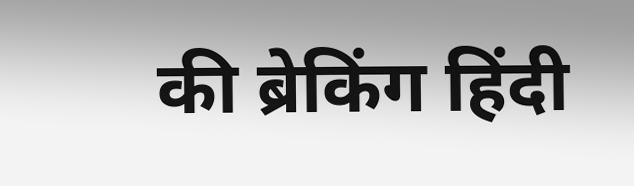की ब्रेकिंग हिंदी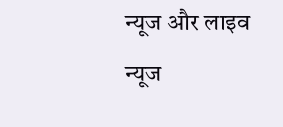न्यूज और लाइव न्यूज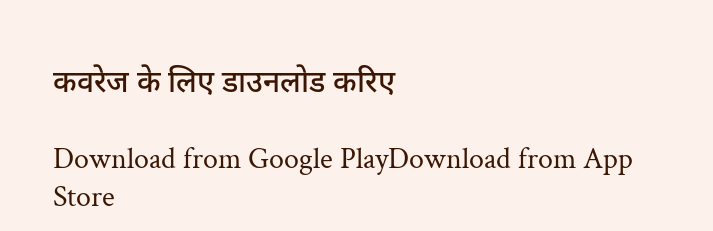कवरेज के लिए डाउनलोड करिए

Download from Google PlayDownload from App Store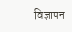विज्ञापन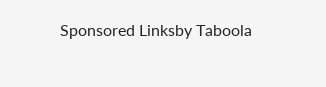Sponsored Linksby Taboola